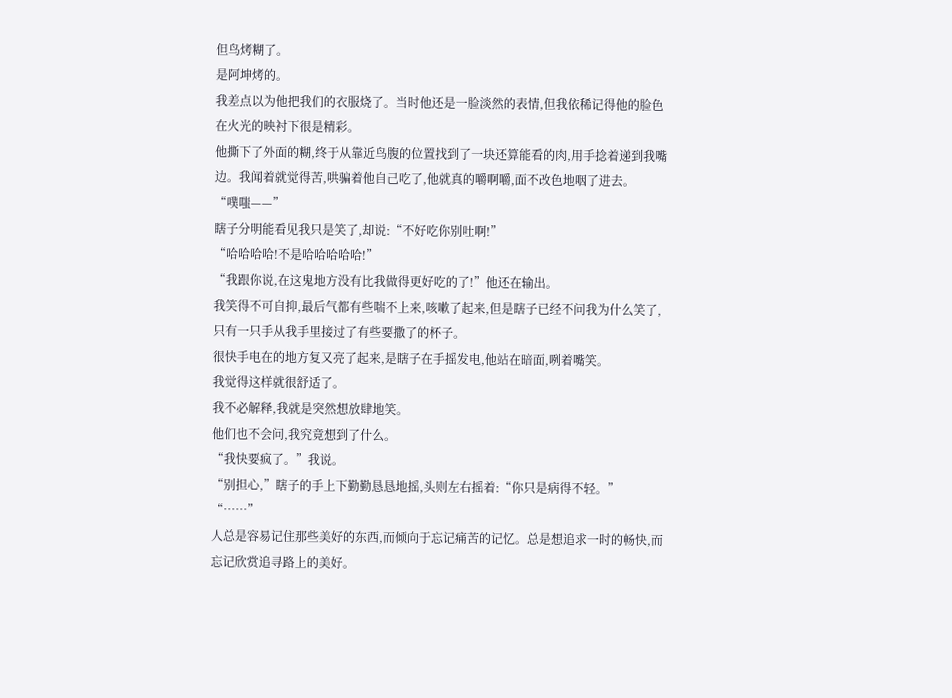但鸟烤糊了。
是阿坤烤的。
我差点以为他把我们的衣服烧了。当时他还是一脸淡然的表情,但我依稀记得他的脸色在火光的映衬下很是精彩。
他撕下了外面的糊,终于从靠近鸟腹的位置找到了一块还算能看的肉,用手捻着递到我嘴边。我闻着就觉得苦,哄骗着他自己吃了,他就真的嚼啊嚼,面不改色地咽了进去。
“噗嗤——”
瞎子分明能看见我只是笑了,却说:“不好吃你别吐啊!”
“哈哈哈哈!不是哈哈哈哈哈!”
“我跟你说,在这鬼地方没有比我做得更好吃的了!”他还在输出。
我笑得不可自抑,最后气都有些喘不上来,咳嗽了起来,但是瞎子已经不问我为什么笑了,只有一只手从我手里接过了有些要撒了的杯子。
很快手电在的地方复又亮了起来,是瞎子在手摇发电,他站在暗面,咧着嘴笑。
我觉得这样就很舒适了。
我不必解释,我就是突然想放肆地笑。
他们也不会问,我究竟想到了什么。
“我快要疯了。”我说。
“别担心,”瞎子的手上下勤勤恳恳地摇,头则左右摇着:“你只是病得不轻。”
“……”
人总是容易记住那些美好的东西,而倾向于忘记痛苦的记忆。总是想追求一时的畅快,而忘记欣赏追寻路上的美好。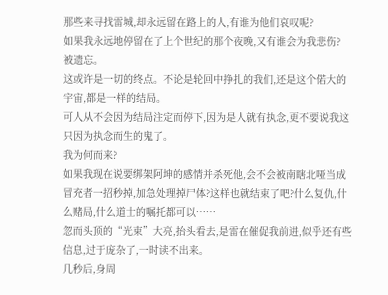那些来寻找雷城,却永远留在路上的人,有谁为他们哀叹呢?
如果我永远地停留在了上个世纪的那个夜晚,又有谁会为我悲伤?
被遗忘。
这或许是一切的终点。不论是轮回中挣扎的我们,还是这个偌大的宇宙,都是一样的结局。
可人从不会因为结局注定而停下,因为是人就有执念,更不要说我这只因为执念而生的鬼了。
我为何而来?
如果我现在说要绑架阿坤的感情并杀死他,会不会被南瞎北哑当成冒充者一招秒掉,加急处理掉尸体?这样也就结束了吧?什么复仇,什么赌局,什么道士的嘱托都可以……
忽而头顶的“光束”大亮,抬头看去,是雷在催促我前进,似乎还有些信息,过于庞杂了,一时读不出来。
几秒后,身周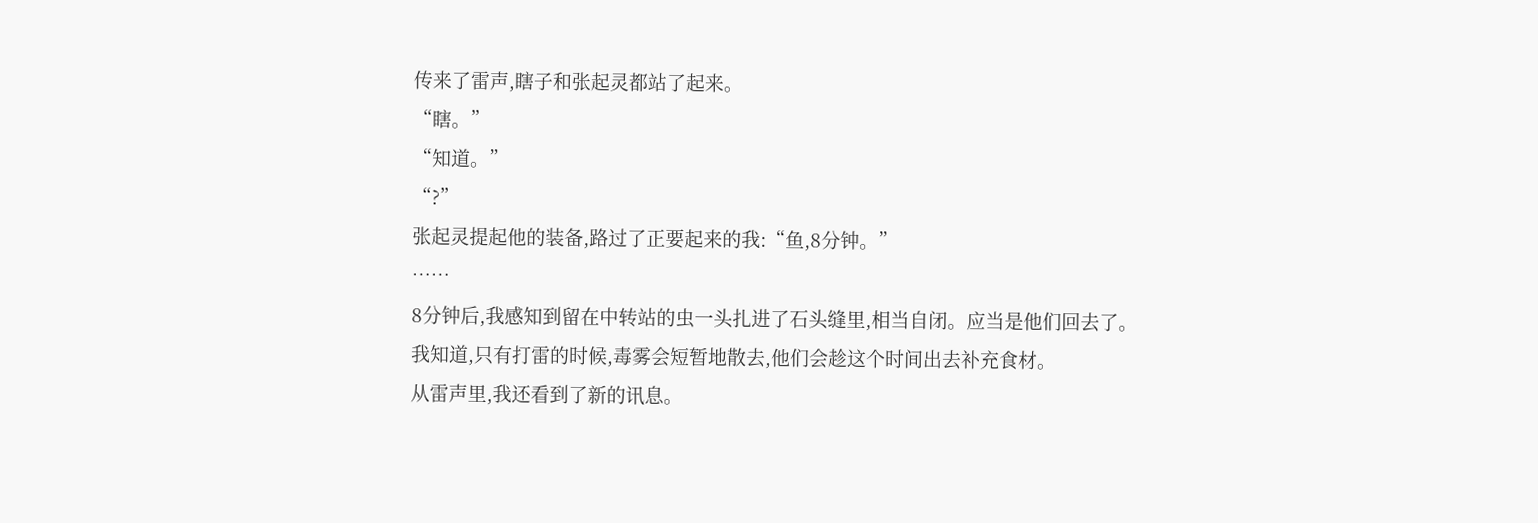传来了雷声,瞎子和张起灵都站了起来。
“瞎。”
“知道。”
“?”
张起灵提起他的装备,路过了正要起来的我:“鱼,8分钟。”
……
8分钟后,我感知到留在中转站的虫一头扎进了石头缝里,相当自闭。应当是他们回去了。
我知道,只有打雷的时候,毒雾会短暂地散去,他们会趁这个时间出去补充食材。
从雷声里,我还看到了新的讯息。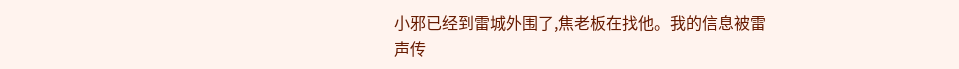小邪已经到雷城外围了,焦老板在找他。我的信息被雷声传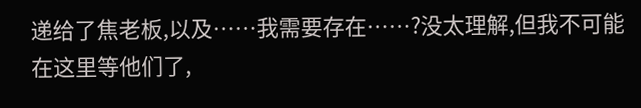递给了焦老板,以及……我需要存在……?没太理解,但我不可能在这里等他们了,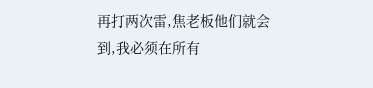再打两次雷,焦老板他们就会到,我必须在所有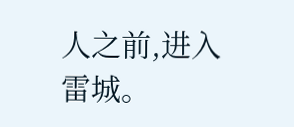人之前,进入雷城。